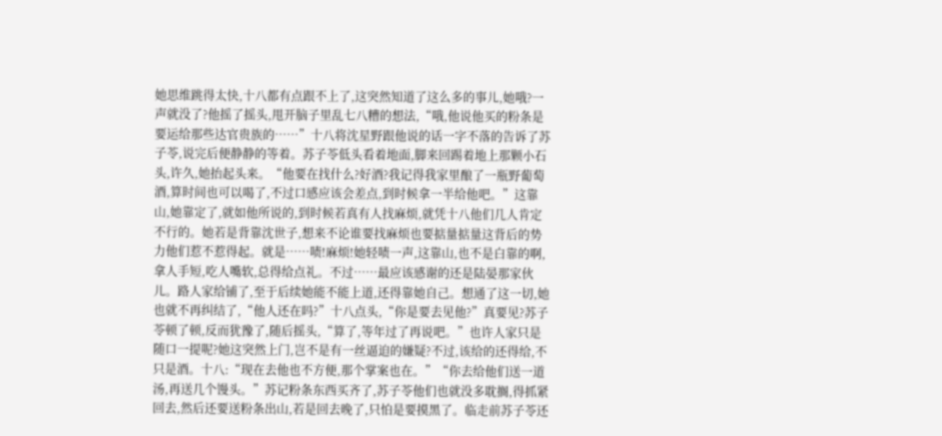她思维跳得太快,十八都有点跟不上了,这突然知道了这么多的事儿,她哦?一声就没了?他摇了摇头,甩开脑子里乱七八糟的想法,“哦,他说他买的粉条是要运给那些达官贵族的……”十八将沈星野跟他说的话一字不落的告诉了苏子苓,说完后便静静的等着。苏子苓低头看着地面,脚来回踢着地上那颗小石头,许久,她抬起头来。“他要在找什么?好酒?我记得我家里酿了一瓶野葡萄酒,算时间也可以喝了,不过口感应该会差点,到时候拿一半给他吧。”这靠山,她靠定了,就如他所说的,到时候若真有人找麻烦,就凭十八他们几人肯定不行的。她若是背靠沈世子,想来不论谁要找麻烦也要掂量掂量这背后的势力他们惹不惹得起。就是……啧!麻烦!她轻啧一声,这靠山,也不是白靠的啊,拿人手短,吃人嘴软,总得给点礼。不过……最应该感谢的还是陆晏那家伙儿。路人家给铺了,至于后续她能不能上道,还得靠她自己。想通了这一切,她也就不再纠结了,“他人还在吗?”十八点头,“你是要去见他?”真要见?苏子苓顿了顿,反而犹豫了,随后摇头,“算了,等年过了再说吧。”也许人家只是随口一提呢?她这突然上门,岂不是有一丝逼迫的嫌疑?不过,该给的还得给,不只是酒。十八:“现在去他也不方便,那个掌案也在。”“你去给他们送一道汤,再送几个馒头。”苏记粉条东西买齐了,苏子苓他们也就没多耽搁,得抓紧回去,然后还要送粉条出山,若是回去晚了,只怕是要摸黑了。临走前苏子苓还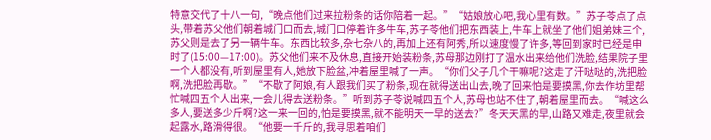特意交代了十八一句,“晚点他们过来拉粉条的话你陪着一起。”“姑娘放心吧,我心里有数。”苏子苓点了点头,带着苏父他们朝着城门口而去,城门口停着许多牛车,苏子苓他们把东西装上,牛车上就坐了他们姐弟妹三个,苏父则是去了另一辆牛车。东西比较多,杂七杂八的,再加上还有阿秀,所以速度慢了许多,等回到家时已经是申时了(15:00—17:00)。苏父他们来不及休息,直接开始装粉条,苏母那边刚打了温水出来给他们洗脸,结果院子里一个人都没有,听到屋里有人,她放下脸盆,冲着屋里喊了一声。“你们父子几个干嘛呢?这走了汗哒哒的,洗把脸啊,洗把脸再歇。”“不歇了阿娘,有人跟我们买了粉条,现在就得送出山去,晚了回来怕是要摸黑,你去作坊里帮忙喊四五个人出来,一会儿得去送粉条。”听到苏子苓说喊四五个人,苏母也站不住了,朝着屋里而去。“喊这么多人,要送多少斤啊?这一来一回的,怕是要摸黑,就不能明天一早的送去?”冬天天黑的早,山路又难走,夜里就会起露水,路滑得很。“他要一千斤的,我寻思着咱们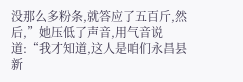没那么多粉条,就答应了五百斤,然后,”她压低了声音,用气音说道:“我才知道,这人是咱们永昌县新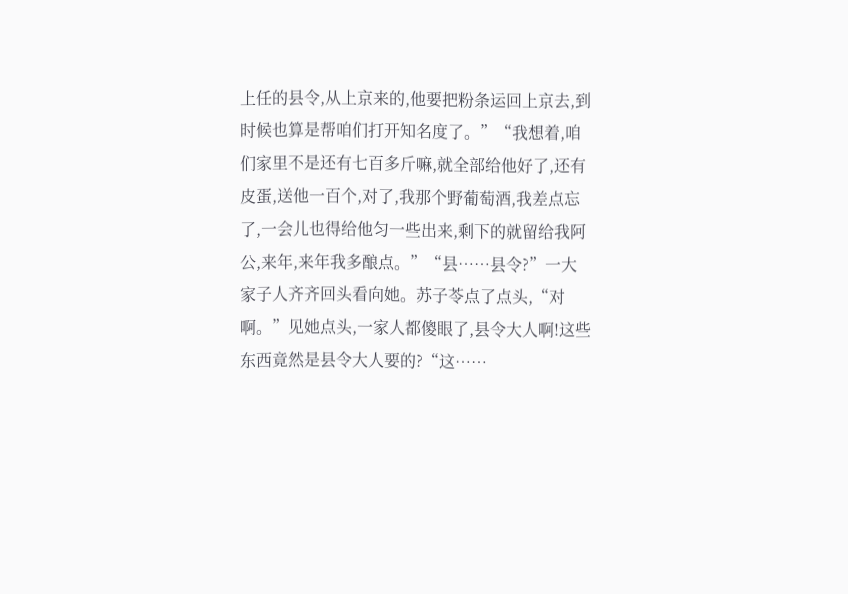上任的县令,从上京来的,他要把粉条运回上京去,到时候也算是帮咱们打开知名度了。”“我想着,咱们家里不是还有七百多斤嘛,就全部给他好了,还有皮蛋,送他一百个,对了,我那个野葡萄酒,我差点忘了,一会儿也得给他匀一些出来,剩下的就留给我阿公,来年,来年我多酿点。”“县……县令?”一大家子人齐齐回头看向她。苏子苓点了点头,“对啊。”见她点头,一家人都傻眼了,县令大人啊!这些东西竟然是县令大人要的?“这……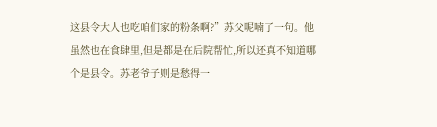这县令大人也吃咱们家的粉条啊?”苏父呢喃了一句。他虽然也在食肆里,但是都是在后院帮忙,所以还真不知道哪个是县令。苏老爷子则是愁得一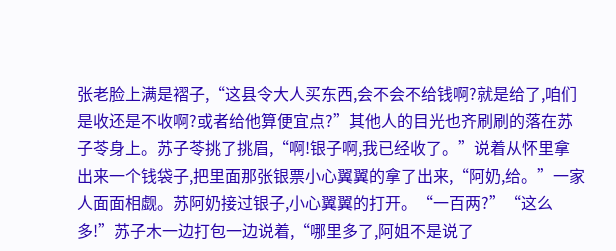张老脸上满是褶子,“这县令大人买东西,会不会不给钱啊?就是给了,咱们是收还是不收啊?或者给他算便宜点?”其他人的目光也齐刷刷的落在苏子苓身上。苏子苓挑了挑眉,“啊!银子啊,我已经收了。”说着从怀里拿出来一个钱袋子,把里面那张银票小心翼翼的拿了出来,“阿奶,给。”一家人面面相觑。苏阿奶接过银子,小心翼翼的打开。“一百两?”“这么多!”苏子木一边打包一边说着,“哪里多了,阿姐不是说了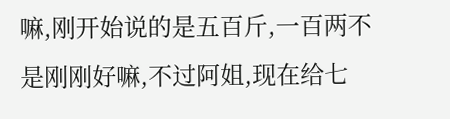嘛,刚开始说的是五百斤,一百两不是刚刚好嘛,不过阿姐,现在给七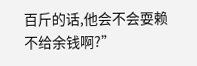百斤的话,他会不会耍赖不给余钱啊?”